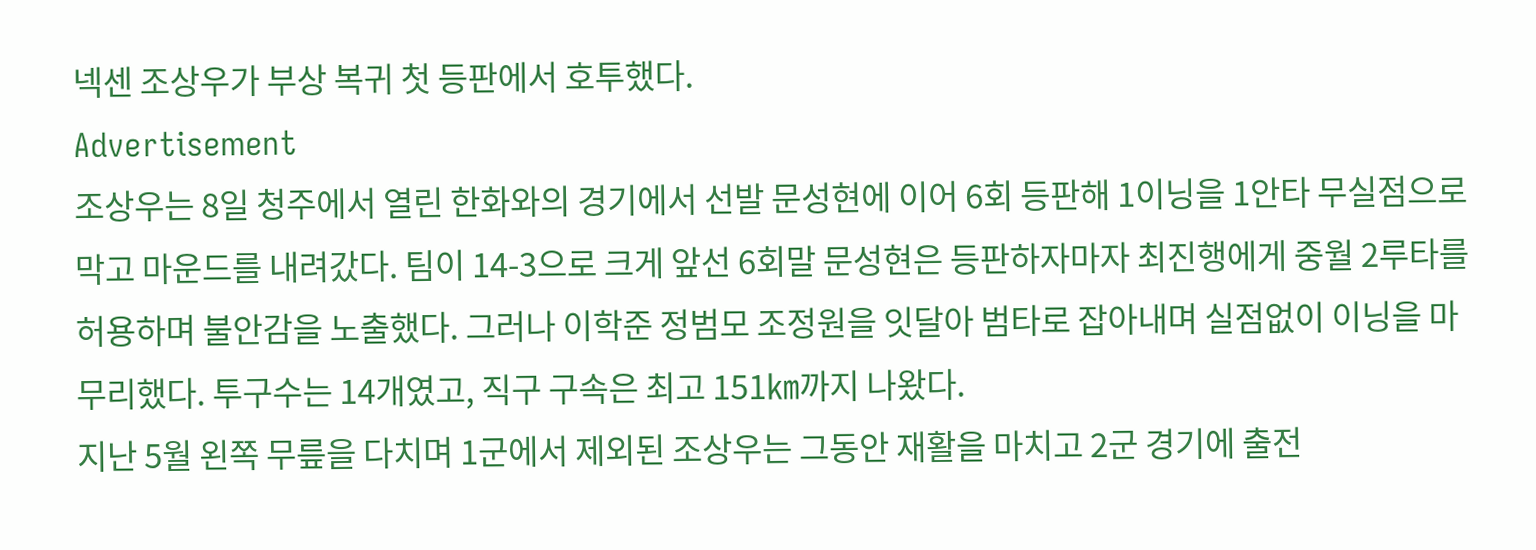넥센 조상우가 부상 복귀 첫 등판에서 호투했다.
Advertisement
조상우는 8일 청주에서 열린 한화와의 경기에서 선발 문성현에 이어 6회 등판해 1이닝을 1안타 무실점으로 막고 마운드를 내려갔다. 팀이 14-3으로 크게 앞선 6회말 문성현은 등판하자마자 최진행에게 중월 2루타를 허용하며 불안감을 노출했다. 그러나 이학준 정범모 조정원을 잇달아 범타로 잡아내며 실점없이 이닝을 마무리했다. 투구수는 14개였고, 직구 구속은 최고 151㎞까지 나왔다.
지난 5월 왼쪽 무릎을 다치며 1군에서 제외된 조상우는 그동안 재활을 마치고 2군 경기에 출전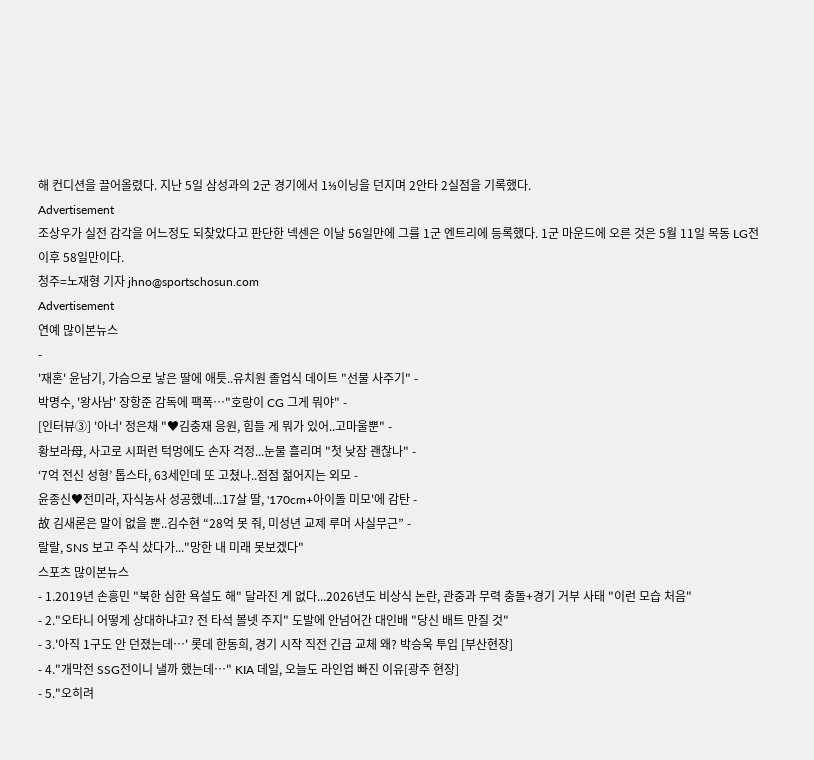해 컨디션을 끌어올렸다. 지난 5일 삼성과의 2군 경기에서 1⅓이닝을 던지며 2안타 2실점을 기록했다.
Advertisement
조상우가 실전 감각을 어느정도 되찾았다고 판단한 넥센은 이날 56일만에 그를 1군 엔트리에 등록했다. 1군 마운드에 오른 것은 5월 11일 목동 LG전 이후 58일만이다.
청주=노재형 기자 jhno@sportschosun.com
Advertisement
연예 많이본뉴스
-
'재혼' 윤남기, 가슴으로 낳은 딸에 애틋..유치원 졸업식 데이트 "선물 사주기" -
박명수, '왕사남' 장항준 감독에 팩폭…"호랑이 CG 그게 뭐야" -
[인터뷰③] '아너' 정은채 "♥김충재 응원, 힘들 게 뭐가 있어..고마울뿐" -
황보라母, 사고로 시퍼런 턱멍에도 손자 걱정...눈물 흘리며 "첫 낮잠 괜찮나" -
‘7억 전신 성형’ 톱스타, 63세인데 또 고쳤나..점점 젊어지는 외모 -
윤종신♥전미라, 자식농사 성공했네...17살 딸, '170cm+아이돌 미모'에 감탄 -
故 김새론은 말이 없을 뿐..김수현 “28억 못 줘, 미성년 교제 루머 사실무근” -
랄랄, SNS 보고 주식 샀다가..."망한 내 미래 못보겠다"
스포츠 많이본뉴스
- 1.2019년 손흥민 "북한 심한 욕설도 해" 달라진 게 없다...2026년도 비상식 논란, 관중과 무력 충돌+경기 거부 사태 "이런 모습 처음"
- 2."오타니 어떻게 상대하냐고? 전 타석 볼넷 주지" 도발에 안넘어간 대인배 "당신 배트 만질 것"
- 3.'아직 1구도 안 던졌는데…' 롯데 한동희, 경기 시작 직전 긴급 교체 왜? 박승욱 투입 [부산현장]
- 4."개막전 SSG전이니 낼까 했는데…" KIA 데일, 오늘도 라인업 빠진 이유[광주 현장]
- 5."오히려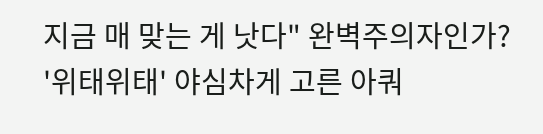지금 매 맞는 게 낫다" 완벽주의자인가? '위태위태' 야심차게 고른 아쿼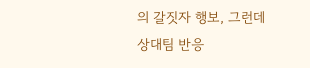의 갈짓자 행보, 그런데 상대팀 반응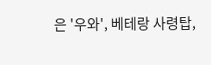은 '우와', 베테랑 사령탑,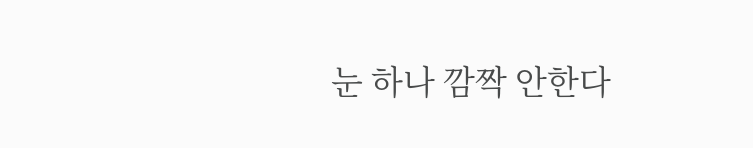눈 하나 깜짝 안한다